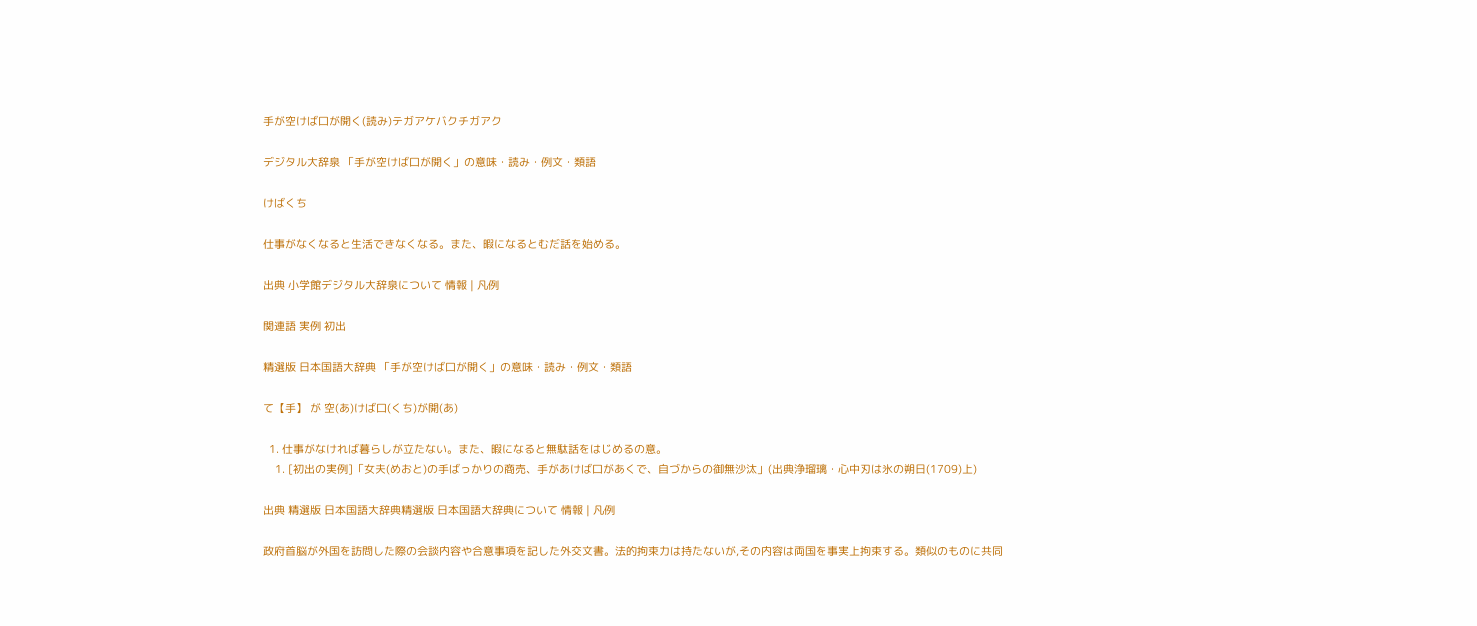手が空けば口が開く(読み)テガアケバクチガアク

デジタル大辞泉 「手が空けば口が開く」の意味・読み・例文・類語

けばくち

仕事がなくなると生活できなくなる。また、暇になるとむだ話を始める。

出典 小学館デジタル大辞泉について 情報 | 凡例

関連語 実例 初出

精選版 日本国語大辞典 「手が空けば口が開く」の意味・読み・例文・類語

て【手】 が 空(あ)けば口(くち)が開(あ)

  1. 仕事がなければ暮らしが立たない。また、暇になると無駄話をはじめるの意。
    1. [初出の実例]「女夫(めおと)の手ばっかりの商売、手があけば口があくで、自づからの御無沙汰」(出典浄瑠璃・心中刃は氷の朔日(1709)上)

出典 精選版 日本国語大辞典精選版 日本国語大辞典について 情報 | 凡例

政府首脳が外国を訪問した際の会談内容や合意事項を記した外交文書。法的拘束力は持たないが,その内容は両国を事実上拘束する。類似のものに共同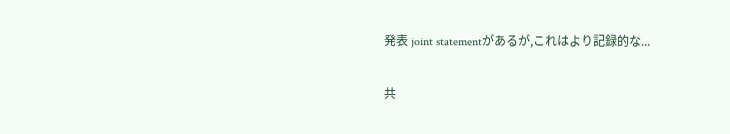発表 joint statementがあるが,これはより記録的な...

共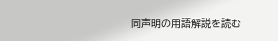同声明の用語解説を読む